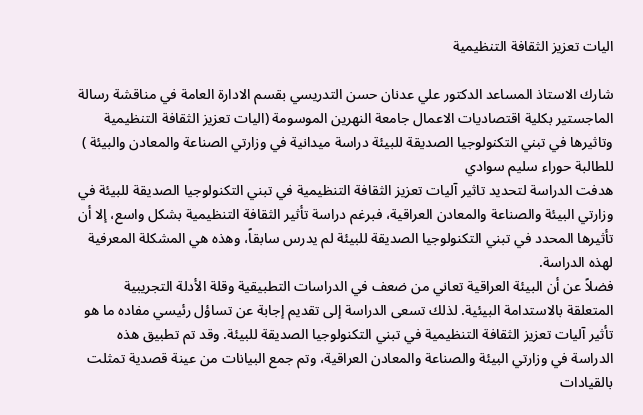اليات تعزيز الثقافة التنظيمية

شارك الاستاذ المساعد الدكتور علي عدنان حسن التدريسي بقسم الادارة العامة في مناقشة رسالة الماجستير بكلية اقتصاديات الاعمال جامعة النهرين الموسومة (اليات تعزيز الثقافة التنظيمية وتاثيرها في تبني التكنولوجيا الصديقة للبيئة دراسة ميدانية في وزارتي الصناعة والمعادن والبيئة ) للطالبة حوراء سليم سوادي
هدفت الدراسة لتحديد تاثير آليات تعزيز الثقافة التنظيمية في تبني التكنولوجيا الصديقة للبيئة في وزارتي البيئة والصناعة والمعادن العراقية، فبرغم دراسة تأثير الثقافة التنظيمية بشكل واسع، إلا أن تأثيرها المحدد في تبني التكنولوجيا الصديقة للبيئة لم يدرس سابقاً، وهذه هي المشكلة المعرفية لهذه الدراسة.
فضلاً عن أن البيئة العراقية تعاني من ضعف في الدراسات التطبيقية وقلة الأدلة التجريبية المتعلقة بالاستدامة البيئية. لذلك تسعى الدراسة إلى تقديم إجابة عن تساؤل رئيسي مفاده ما هو تأثير آليات تعزيز الثقافة التنظيمية في تبني التكنولوجيا الصديقة للبيئة. وقد تم تطبيق هذه الدراسة في وزارتي البيئة والصناعة والمعادن العراقية، وتم جمع البيانات من عينة قصدية تمثلت بالقيادات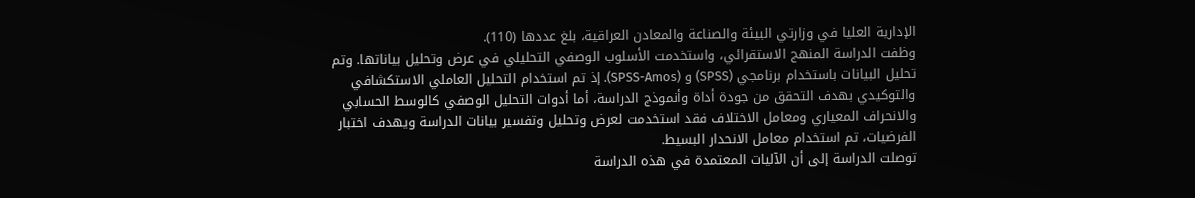الإدارية العليا في وزارتي البيئة والصناعة والمعادن العراقية، بلغ عددها (110).
وظفت الدراسة المنهج الاستقرائي، واستخدمت الأسلوب الوصفي التحليلي في عرض وتحليل بياناتها. وتم تحليل البيانات باستخدام برنامجي (SPSS) و (SPSS-Amos). إذ تم استخدام التحليل العاملي الاستكشافي والتوكيدي بهدف التحقق من جودة أداة وأنموذج الدراسة، أما أدوات التحليل الوصفي كالوسط الحسابي والانحراف المعياري ومعامل الاختلاف فقد استخدمت لعرض وتحليل وتفسير بيانات الدراسة ويهدف اختبار الفرضيات، تم استخدام معامل الانحدار البسيط.
توصلت الدراسة إلى أن الآليات المعتمدة في هذه الدراسة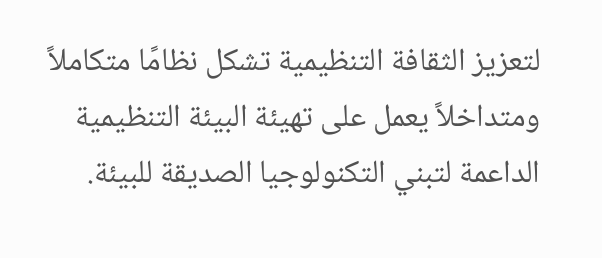لتعزيز الثقافة التنظيمية تشكل نظامًا متكاملاً ومتداخلاً يعمل على تهيئة البيئة التنظيمية الداعمة لتبني التكنولوجيا الصديقة للبيئة.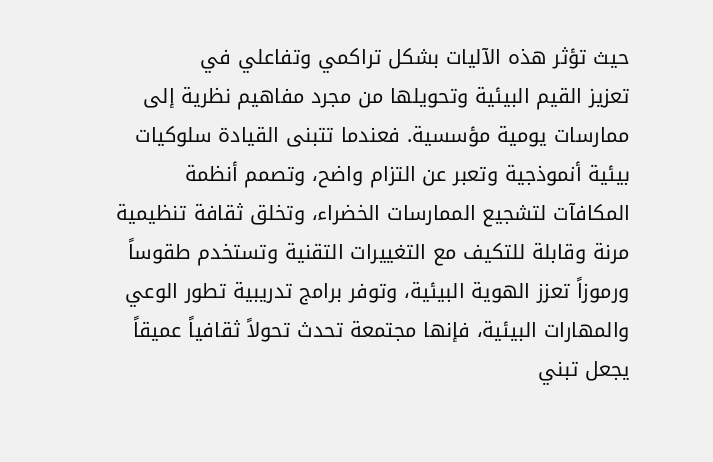حيث تؤثر هذه الآليات بشكل تراكمي وتفاعلي في
تعزيز القيم البيئية وتحويلها من مجرد مفاهيم نظرية إلى ممارسات يومية مؤسسية. فعندما تتبنى القيادة سلوكيات بيئية أنموذجية وتعبر عن التزام واضح، وتصمم أنظمة المكافآت لتشجيع الممارسات الخضراء، وتخلق ثقافة تنظيمية مرنة وقابلة للتكيف مع التغييرات التقنية وتستخدم طقوساً ورموزاً تعزز الهوية البيئية، وتوفر برامج تدريبية تطور الوعي والمهارات البيئية، فإنها مجتمعة تحدث تحولاً ثقافياً عميقاً يجعل تبني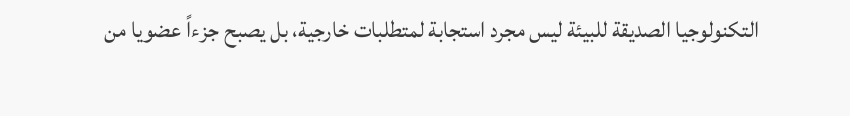التكنولوجيا الصديقة للبيئة ليس مجرد استجابة لمتطلبات خارجية، بل يصبح جزءاً عضويا من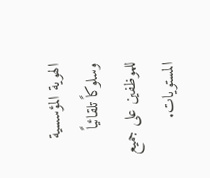الهوية المؤسسية وسلوكاً تلقائياً للموظفين على جميع المستويات.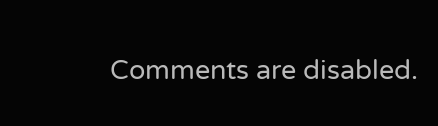Comments are disabled.